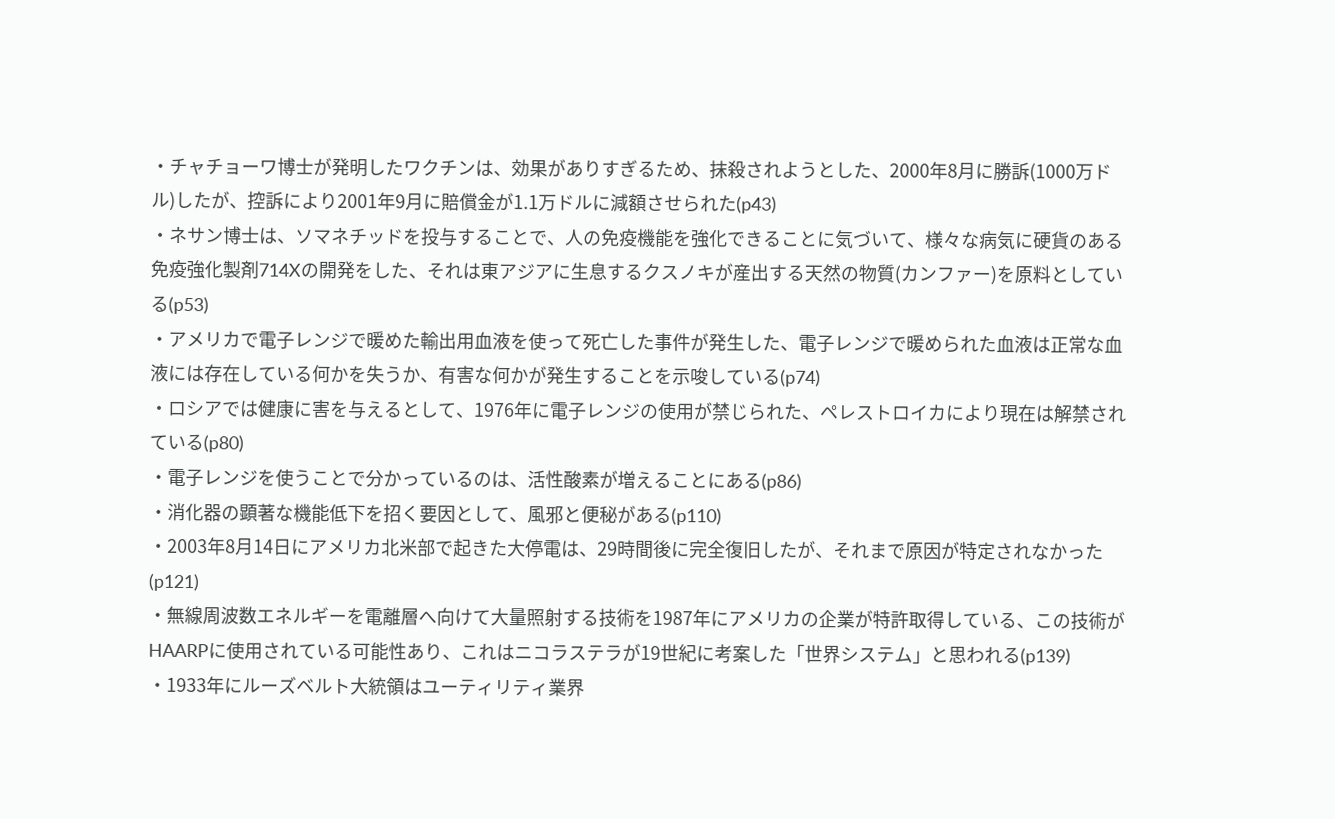・チャチョーワ博士が発明したワクチンは、効果がありすぎるため、抹殺されようとした、2000年8月に勝訴(1000万ドル)したが、控訴により2001年9月に賠償金が1.1万ドルに減額させられた(p43)
・ネサン博士は、ソマネチッドを投与することで、人の免疫機能を強化できることに気づいて、様々な病気に硬貨のある免疫強化製剤714Xの開発をした、それは東アジアに生息するクスノキが産出する天然の物質(カンファー)を原料としている(p53)
・アメリカで電子レンジで暖めた輸出用血液を使って死亡した事件が発生した、電子レンジで暖められた血液は正常な血液には存在している何かを失うか、有害な何かが発生することを示唆している(p74)
・ロシアでは健康に害を与えるとして、1976年に電子レンジの使用が禁じられた、ペレストロイカにより現在は解禁されている(p80)
・電子レンジを使うことで分かっているのは、活性酸素が増えることにある(p86)
・消化器の顕著な機能低下を招く要因として、風邪と便秘がある(p110)
・2003年8月14日にアメリカ北米部で起きた大停電は、29時間後に完全復旧したが、それまで原因が特定されなかった(p121)
・無線周波数エネルギーを電離層へ向けて大量照射する技術を1987年にアメリカの企業が特許取得している、この技術がHAARPに使用されている可能性あり、これはニコラステラが19世紀に考案した「世界システム」と思われる(p139)
・1933年にルーズベルト大統領はユーティリティ業界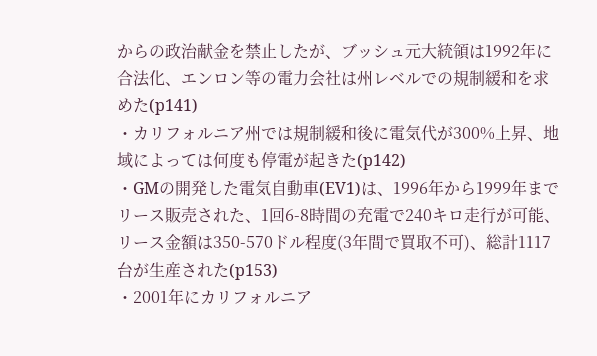からの政治献金を禁止したが、ブッシュ元大統領は1992年に合法化、エンロン等の電力会社は州レベルでの規制緩和を求めた(p141)
・カリフォルニア州では規制緩和後に電気代が300%上昇、地域によっては何度も停電が起きた(p142)
・GMの開発した電気自動車(EV1)は、1996年から1999年までリース販売された、1回6-8時間の充電で240キロ走行が可能、リース金額は350-570ドル程度(3年間で買取不可)、総計1117台が生産された(p153)
・2001年にカリフォルニア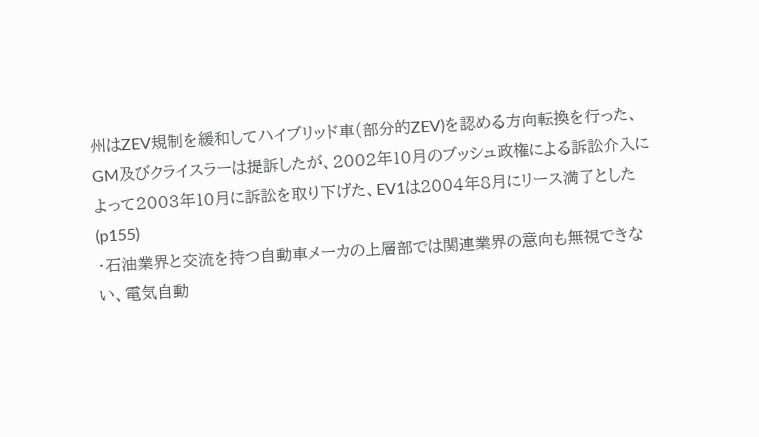州はZEV規制を緩和してハイブリッド車(部分的ZEV)を認める方向転換を行った、GM及びクライスラーは提訴したが、2002年10月のブッシュ政権による訴訟介入によって2003年10月に訴訟を取り下げた、EV1は2004年8月にリース満了とした(p155)
・石油業界と交流を持つ自動車メーカの上層部では関連業界の意向も無視できない、電気自動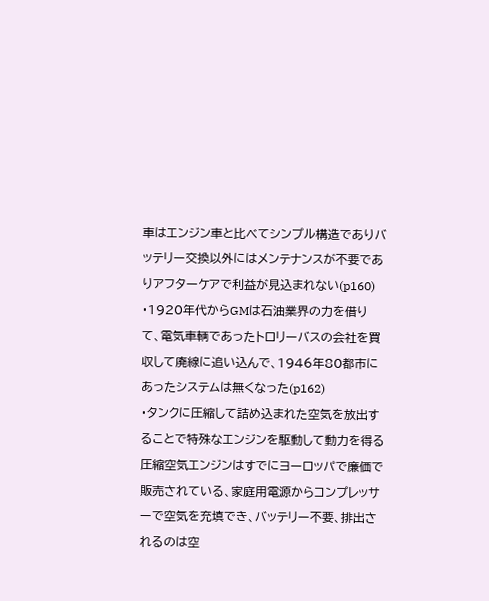車はエンジン車と比べてシンプル構造でありバッテリー交換以外にはメンテナンスが不要でありアフターケアで利益が見込まれない(p160)
・1920年代からGMは石油業界の力を借りて、電気車輌であったトロリーバスの会社を買収して廃線に追い込んで、1946年80都市にあったシステムは無くなった(p162)
・タンクに圧縮して詰め込まれた空気を放出することで特殊なエンジンを駆動して動力を得る圧縮空気エンジンはすでにヨーロッパで廉価で販売されている、家庭用電源からコンプレッサーで空気を充填でき、バッテリー不要、排出されるのは空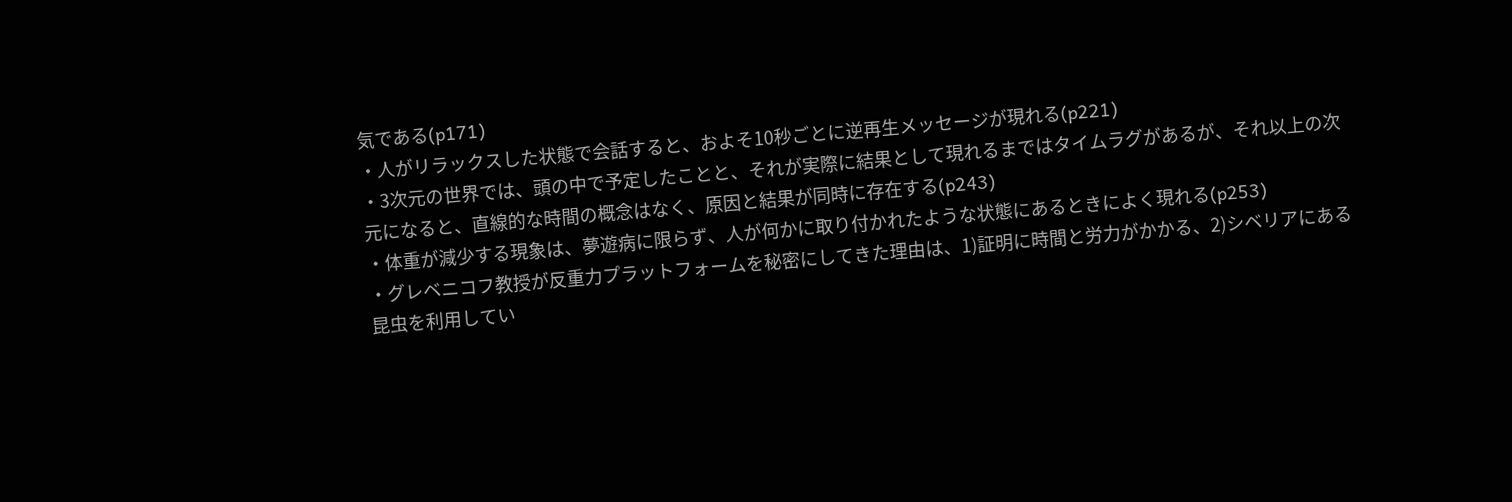気である(p171)
・人がリラックスした状態で会話すると、およそ10秒ごとに逆再生メッセージが現れる(p221)
・3次元の世界では、頭の中で予定したことと、それが実際に結果として現れるまではタイムラグがあるが、それ以上の次元になると、直線的な時間の概念はなく、原因と結果が同時に存在する(p243)
・体重が減少する現象は、夢遊病に限らず、人が何かに取り付かれたような状態にあるときによく現れる(p253)
・グレベニコフ教授が反重力プラットフォームを秘密にしてきた理由は、1)証明に時間と労力がかかる、2)シベリアにある昆虫を利用してい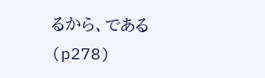るから、である(p278)